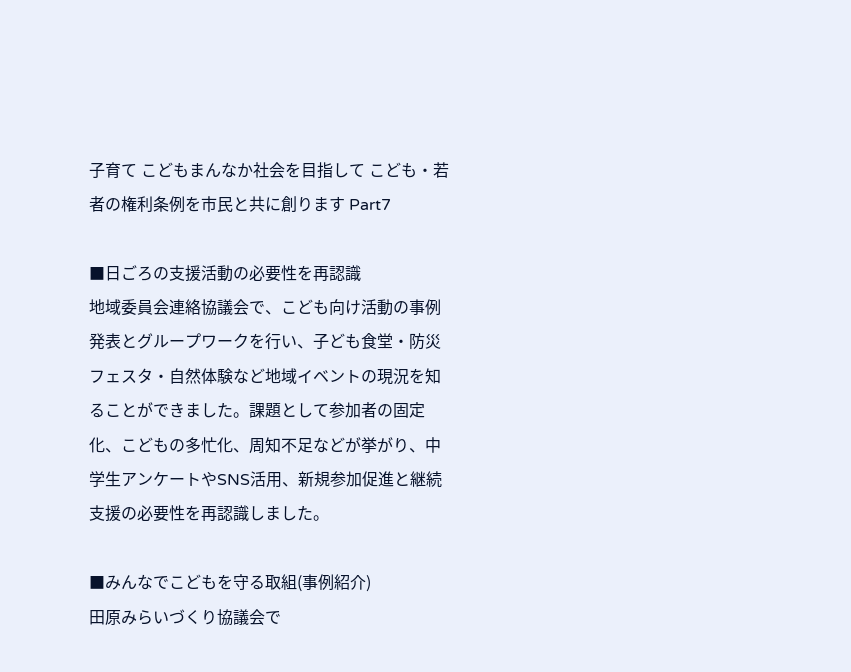子育て こどもまんなか社会を目指して こども・若者の権利条例を市民と共に創ります Part7

■日ごろの支援活動の必要性を再認識
地域委員会連絡協議会で、こども向け活動の事例発表とグループワークを行い、子ども食堂・防災フェスタ・自然体験など地域イベントの現況を知ることができました。課題として参加者の固定化、こどもの多忙化、周知不足などが挙がり、中学生アンケートやSNS活用、新規参加促進と継続支援の必要性を再認識しました。

■みんなでこどもを守る取組(事例紹介)
田原みらいづくり協議会で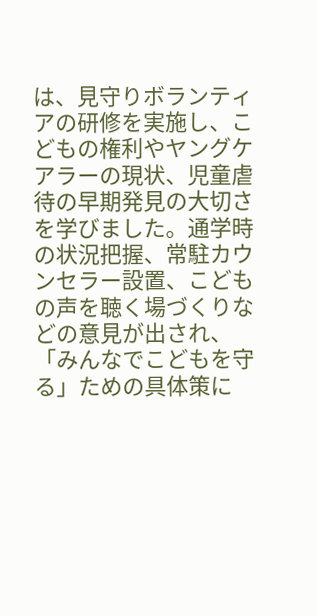は、見守りボランティアの研修を実施し、こどもの権利やヤングケアラーの現状、児童虐待の早期発見の大切さを学びました。通学時の状況把握、常駐カウンセラー設置、こどもの声を聴く場づくりなどの意見が出され、「みんなでこどもを守る」ための具体策に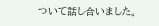ついて話し合いました。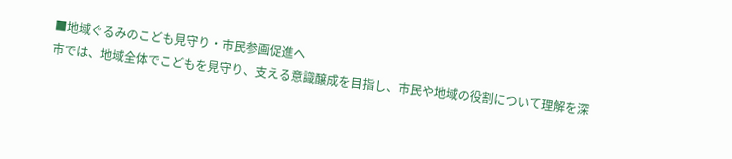■地域ぐるみのこども見守り・市民参画促進へ
市では、地域全体でこどもを見守り、支える意識醸成を目指し、市民や地域の役割について理解を深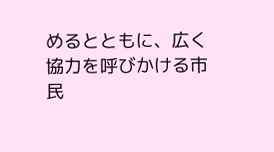めるとともに、広く協力を呼びかける市民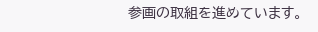参画の取組を進めています。